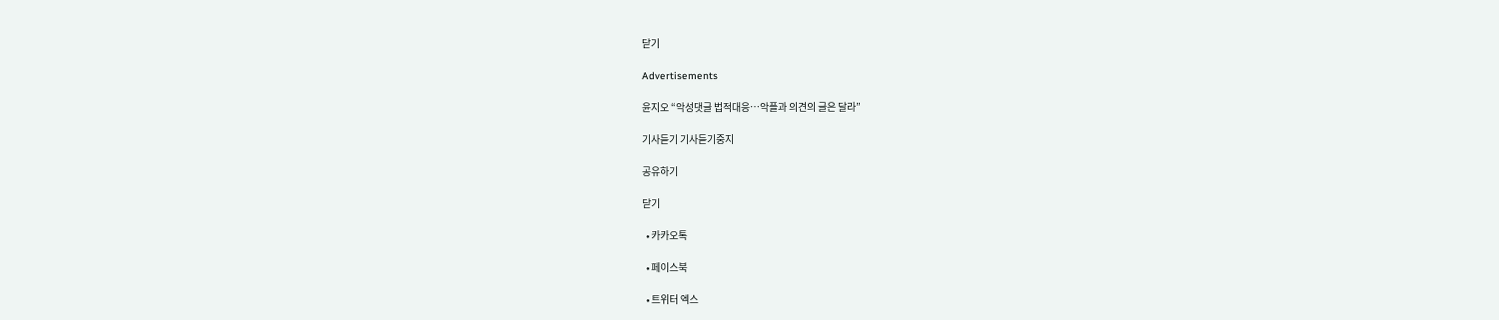닫기

Advertisements

윤지오 “악성댓글 법적대응…악플과 의견의 글은 달라”

기사듣기 기사듣기중지

공유하기

닫기

  • 카카오톡

  • 페이스북

  • 트위터 엑스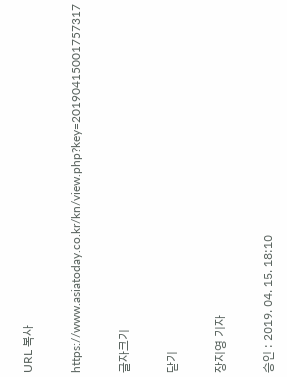URL 복사

https://www.asiatoday.co.kr/kn/view.php?key=20190415001757317

글자크기

닫기

장지영 기자

승인 : 2019. 04. 15. 18:10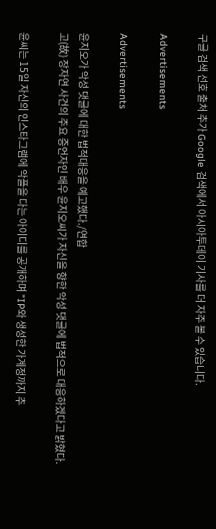구글 검색 선호 출처 추가 Google 검색에서 아시아투데이 기사를 더 자주 볼 수 있습니다.

Advertisements

Advertisements

윤지오가 악성 댓글에 대한 법적대응을 예고했다./연합
고(故) 장자연 사건의 주요 증언자인 배우 윤지오씨가 자신을 향한 악성 댓글에 법적으로 대응하겠다고 밝혔다.

윤씨는 15일 자신의 인스타그램에 악플을 다는 아이디를 공개하며 "IP와 생성한 가계정까지 추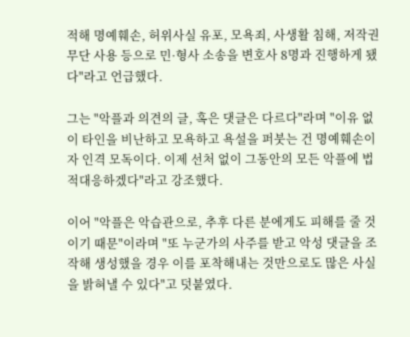적해 명예훼손, 허위사실 유포, 모욕죄, 사생활 침해, 저작권 무단 사용 등으로 민·형사 소송을 변호사 8명과 진행하게 됐다"라고 언급했다.

그는 "악플과 의견의 글, 혹은 댓글은 다르다"라며 "이유 없이 타인을 비난하고 모욕하고 욕설을 퍼붓는 건 명예훼손이자 인격 모독이다. 이제 선처 없이 그동안의 모든 악플에 법적대응하겠다"라고 강조했다.

이어 "악플은 악습관으로, 추후 다른 분에게도 피해를 줄 것이기 때문"이라며 "또 누군가의 사주를 받고 악성 댓글을 조작해 생성했을 경우 이를 포착해내는 것만으로도 많은 사실을 밝혀낼 수 있다"고 덧붙였다.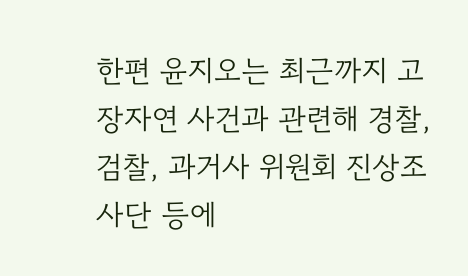한편 윤지오는 최근까지 고 장자연 사건과 관련해 경찰, 검찰, 과거사 위원회 진상조사단 등에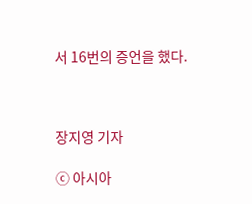서 16번의 증언을 했다.



장지영 기자

ⓒ 아시아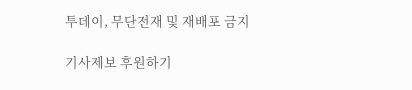투데이, 무단전재 및 재배포 금지

기사제보 후원하기